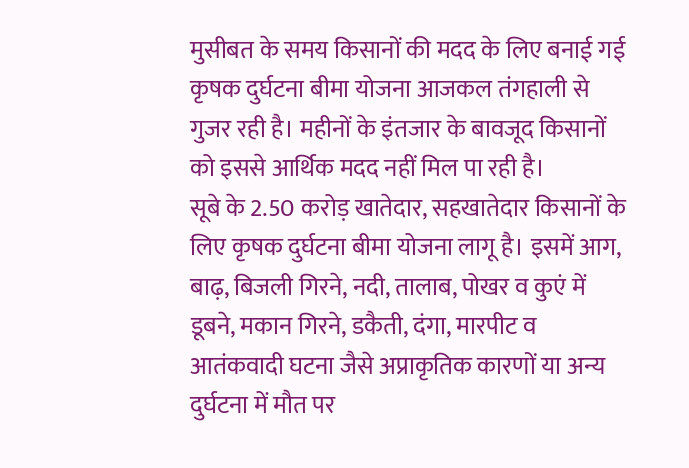मुसीबत के समय किसानों की मदद के लिए बनाई गई कृषक दुर्घटना बीमा योजना आजकल तंगहाली से गुजर रही है। महीनों के इंतजार के बावजूद किसानों को इससे आर्थिक मदद नहीं मिल पा रही है।
सूबे के 2.50 करोड़ खातेदार, सहखातेदार किसानों के लिए कृषक दुर्घटना बीमा योजना लागू है। इसमें आग, बाढ़, बिजली गिरने, नदी, तालाब, पोखर व कुएं में डूबने, मकान गिरने, डकैती, दंगा, मारपीट व आतंकवादी घटना जैसे अप्राकृतिक कारणों या अन्य दुर्घटना में मौत पर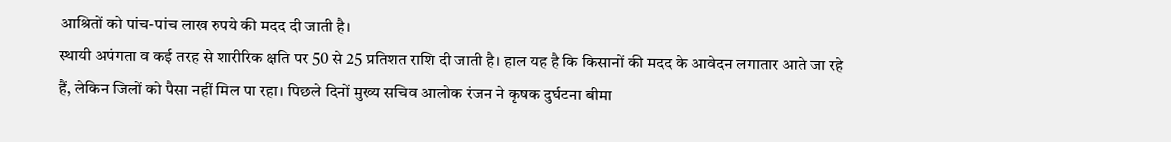आश्रितों को पांच-पांच लाख रुपये की मदद दी जाती है।
स्थायी अपंगता व कई तरह से शारीरिक क्षति पर 50 से 25 प्रतिशत राशि दी जाती है। हाल यह है कि किसानों की मदद के आवेदन लगातार आते जा रहे हैं, लेकिन जिलों को पैसा नहीं मिल पा रहा। पिछले दिनों मुख्य सचिव आलोक रंजन ने कृषक दुर्घटना बीमा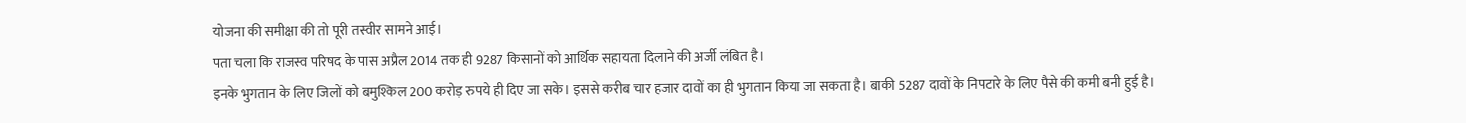योजना की समीक्षा की तो पूरी तस्वीर सामने आई।
पता चला कि राजस्व परिषद के पास अप्रैल 2014 तक ही 9287 किसानों को आर्थिक सहायता दिलाने की अर्जी लंबित है।
इनके भुगतान के लिए जिलों को बमुश्किल 200 करोड़ रुपये ही दिए जा सके। इससे करीब चार हजार दावों का ही भुगतान किया जा सकता है। बाकी 5287 दावों के निपटारे के लिए पैसे की कमी बनी हुई है।